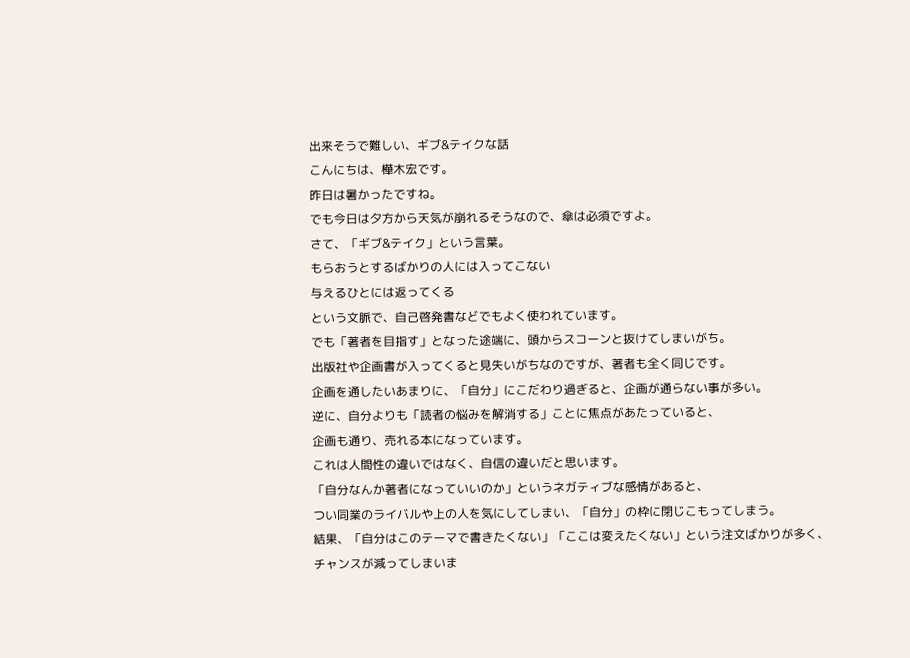出来そうで難しい、ギブ&テイクな話
こんにちは、樺木宏です。
昨日は暑かったですね。
でも今日は夕方から天気が崩れるそうなので、傘は必須ですよ。
さて、「ギブ&テイク」という言葉。
もらおうとするばかりの人には入ってこない
与えるひとには返ってくる
という文脈で、自己啓発書などでもよく使われています。
でも「著者を目指す」となった途端に、頭からスコーンと抜けてしまいがち。
出版社や企画書が入ってくると見失いがちなのですが、著者も全く同じです。
企画を通したいあまりに、「自分」にこだわり過ぎると、企画が通らない事が多い。
逆に、自分よりも「読者の悩みを解消する」ことに焦点があたっていると、
企画も通り、売れる本になっています。
これは人間性の違いではなく、自信の違いだと思います。
「自分なんか著者になっていいのか」というネガティブな感情があると、
つい同業のライバルや上の人を気にしてしまい、「自分」の枠に閉じこもってしまう。
結果、「自分はこのテーマで書きたくない」「ここは変えたくない」という注文ばかりが多く、
チャンスが減ってしまいま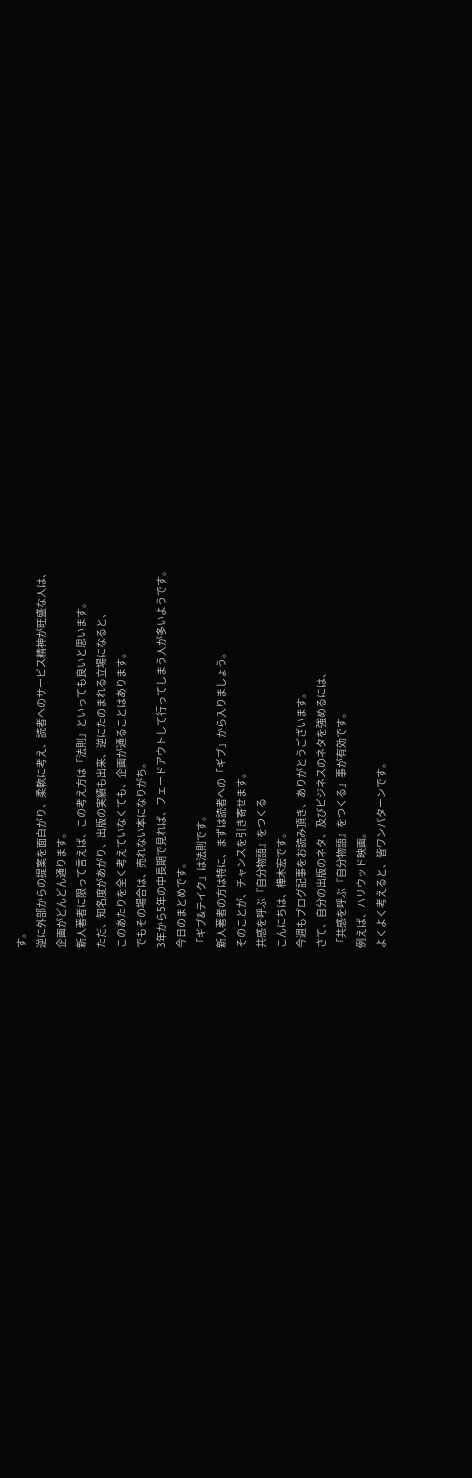す。
逆に外部からの提案を面白がり、柔軟に考え、読者へのサービス精神が旺盛な人は、
企画がどんどん通ります。
新人著者に限って言えば、この考え方は「法則」といっても良いと思います。
ただ、知名度があがり、出版の実績も出来、逆にたのまれる立場になると、
このあたりを全く考えていなくても、企画が通ることはあります。
でもその場合は、売れない本になりがち。
3年から5年の中長期で見れば、フェードアウトして行ってしまう人が多いようです。
今日のまとめです。
「ギブ&テイク」は法則です。
新人著者の方は特に、まずは読者への「ギブ」から入りましょう。
そのことが、チャンスを引き寄せます。
共感を呼ぶ『自分物語』をつくる
こんにちは、樺木宏です。
今週もブログ記事をお読み頂き、ありがとうございます。
さて、自分の出版のネタ、及びビジネスのネタを強めるには、
「共感を呼ぶ『自分物語』をつくる」事が有効です。
例えば、ハリウッド映画。
よくよく考えると、皆ワンパターンです。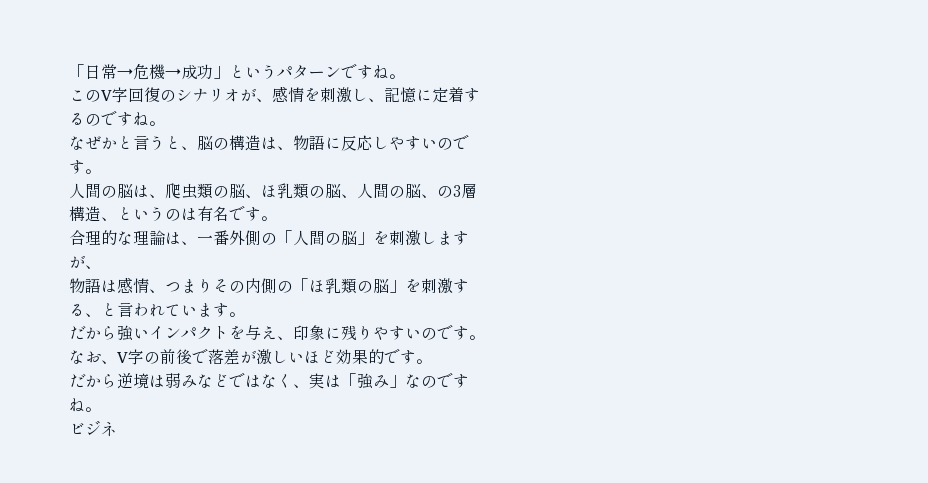「日常→危機→成功」というパターンですね。
このV字回復のシナリオが、感情を刺激し、記憶に定着するのですね。
なぜかと言うと、脳の構造は、物語に反応しやすいのです。
人間の脳は、爬虫類の脳、ほ乳類の脳、人間の脳、の3層構造、というのは有名です。
合理的な理論は、一番外側の「人間の脳」を刺激しますが、
物語は感情、つまりその内側の「ほ乳類の脳」を刺激する、と言われています。
だから強いインパクトを与え、印象に残りやすいのです。
なお、V字の前後で落差が激しいほど効果的です。
だから逆境は弱みなどではなく、実は「強み」なのですね。
ビジネ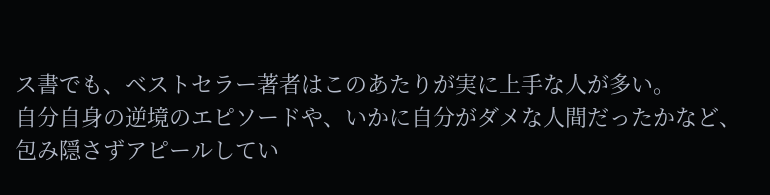ス書でも、ベストセラー著者はこのあたりが実に上手な人が多い。
自分自身の逆境のエピソードや、いかに自分がダメな人間だったかなど、
包み隠さずアピールしてい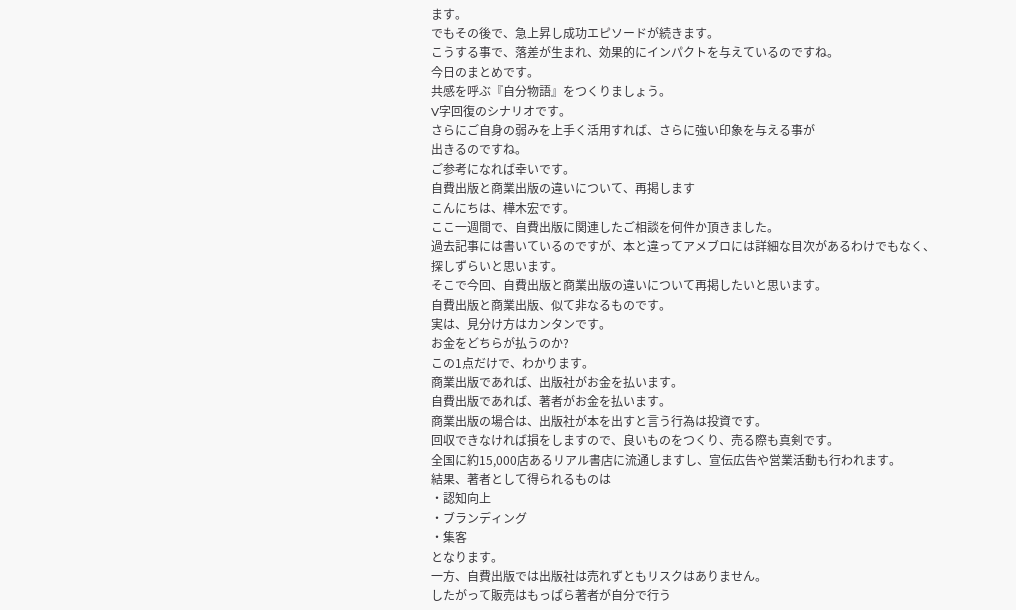ます。
でもその後で、急上昇し成功エピソードが続きます。
こうする事で、落差が生まれ、効果的にインパクトを与えているのですね。
今日のまとめです。
共感を呼ぶ『自分物語』をつくりましょう。
V字回復のシナリオです。
さらにご自身の弱みを上手く活用すれば、さらに強い印象を与える事が
出きるのですね。
ご参考になれば幸いです。
自費出版と商業出版の違いについて、再掲します
こんにちは、樺木宏です。
ここ一週間で、自費出版に関連したご相談を何件か頂きました。
過去記事には書いているのですが、本と違ってアメブロには詳細な目次があるわけでもなく、探しずらいと思います。
そこで今回、自費出版と商業出版の違いについて再掲したいと思います。
自費出版と商業出版、似て非なるものです。
実は、見分け方はカンタンです。
お金をどちらが払うのか?
この1点だけで、わかります。
商業出版であれば、出版社がお金を払います。
自費出版であれば、著者がお金を払います。
商業出版の場合は、出版社が本を出すと言う行為は投資です。
回収できなければ損をしますので、良いものをつくり、売る際も真剣です。
全国に約15,000店あるリアル書店に流通しますし、宣伝広告や営業活動も行われます。
結果、著者として得られるものは
・認知向上
・ブランディング
・集客
となります。
一方、自費出版では出版社は売れずともリスクはありません。
したがって販売はもっぱら著者が自分で行う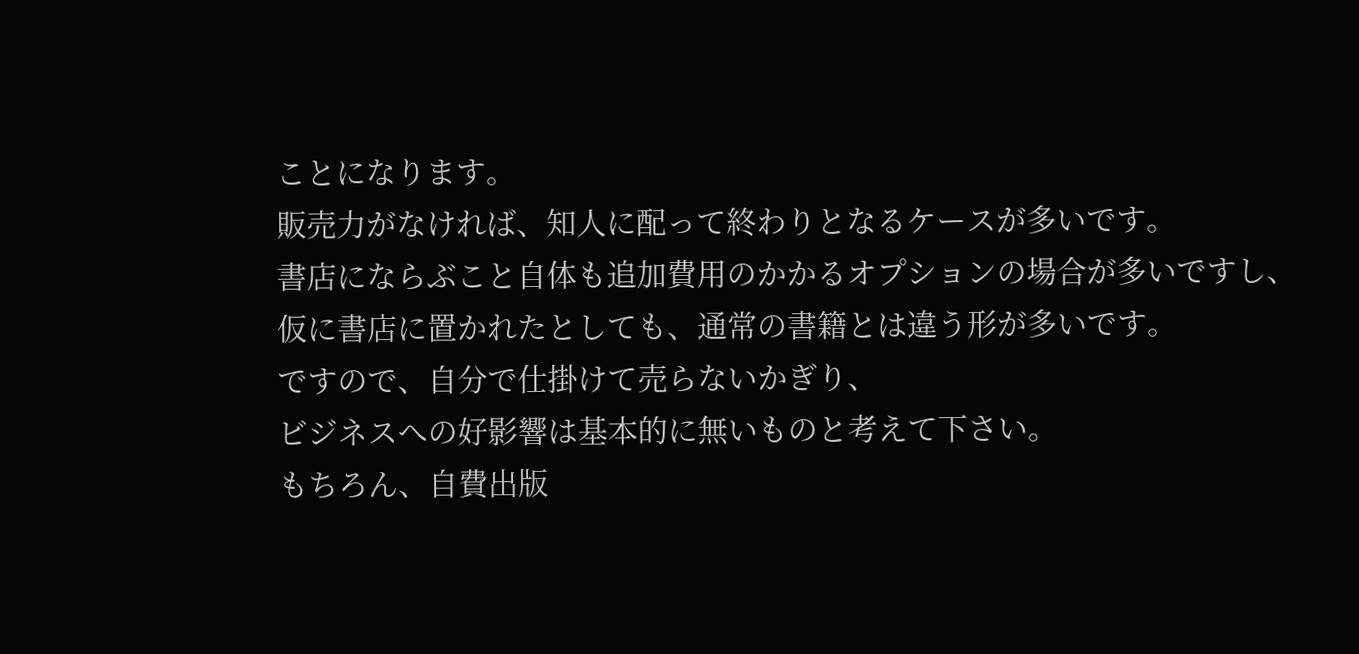ことになります。
販売力がなければ、知人に配って終わりとなるケースが多いです。
書店にならぶこと自体も追加費用のかかるオプションの場合が多いですし、
仮に書店に置かれたとしても、通常の書籍とは違う形が多いです。
ですので、自分で仕掛けて売らないかぎり、
ビジネスへの好影響は基本的に無いものと考えて下さい。
もちろん、自費出版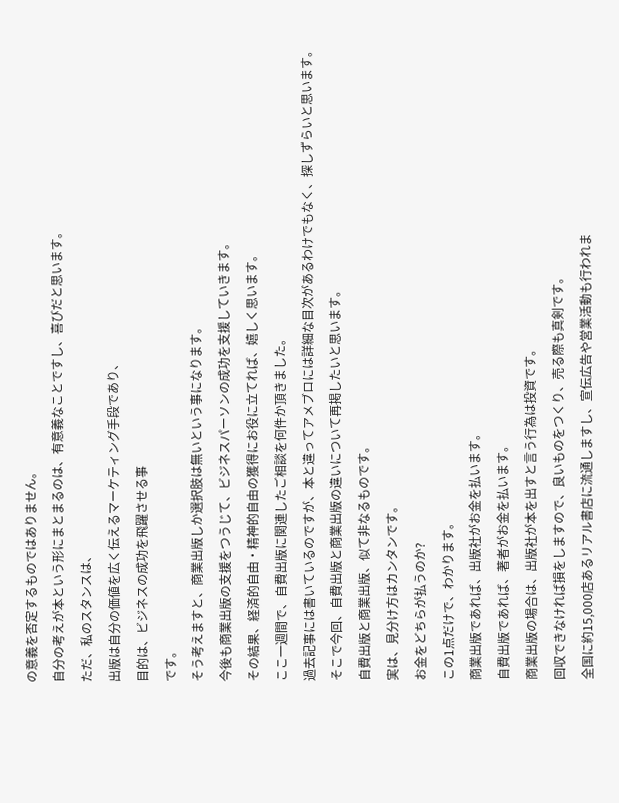の意義を否定するものではありません。
自分の考えが本という形にまとまるのは、有意義なことですし、喜びだと思います。
ただ、私のスタンスは、
出版は自分の価値を広く伝えるマーケティング手段であり、
目的は、ビジネスの成功を飛躍させる事
です。
そう考えますと、商業出版しか選択肢は無いという事になります。
今後も商業出版の支援をつうじて、ビジネスパーソンの成功を支援していきます。
その結果、経済的自由・精神的自由の獲得にお役に立てれば、嬉しく思います。
ここ一週間で、自費出版に関連したご相談を何件か頂きました。
過去記事には書いているのですが、本と違ってアメブロには詳細な目次があるわけでもなく、探しずらいと思います。
そこで今回、自費出版と商業出版の違いについて再掲したいと思います。
自費出版と商業出版、似て非なるものです。
実は、見分け方はカンタンです。
お金をどちらが払うのか?
この1点だけで、わかります。
商業出版であれば、出版社がお金を払います。
自費出版であれば、著者がお金を払います。
商業出版の場合は、出版社が本を出すと言う行為は投資です。
回収できなければ損をしますので、良いものをつくり、売る際も真剣です。
全国に約15,000店あるリアル書店に流通しますし、宣伝広告や営業活動も行われま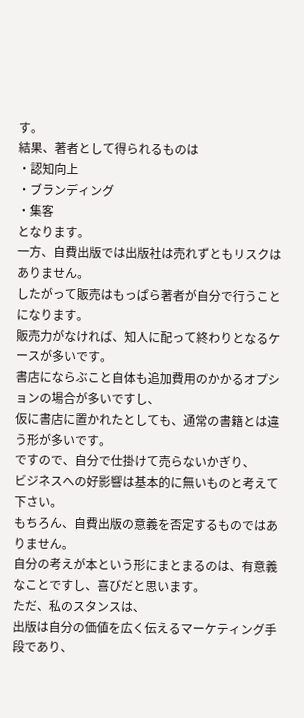す。
結果、著者として得られるものは
・認知向上
・ブランディング
・集客
となります。
一方、自費出版では出版社は売れずともリスクはありません。
したがって販売はもっぱら著者が自分で行うことになります。
販売力がなければ、知人に配って終わりとなるケースが多いです。
書店にならぶこと自体も追加費用のかかるオプションの場合が多いですし、
仮に書店に置かれたとしても、通常の書籍とは違う形が多いです。
ですので、自分で仕掛けて売らないかぎり、
ビジネスへの好影響は基本的に無いものと考えて下さい。
もちろん、自費出版の意義を否定するものではありません。
自分の考えが本という形にまとまるのは、有意義なことですし、喜びだと思います。
ただ、私のスタンスは、
出版は自分の価値を広く伝えるマーケティング手段であり、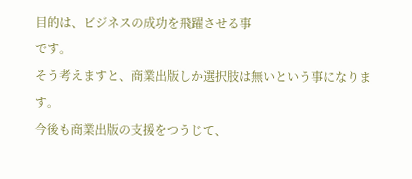目的は、ビジネスの成功を飛躍させる事
です。
そう考えますと、商業出版しか選択肢は無いという事になります。
今後も商業出版の支援をつうじて、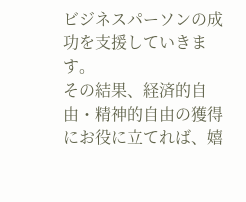ビジネスパーソンの成功を支援していきます。
その結果、経済的自由・精神的自由の獲得にお役に立てれば、嬉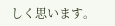しく思います。